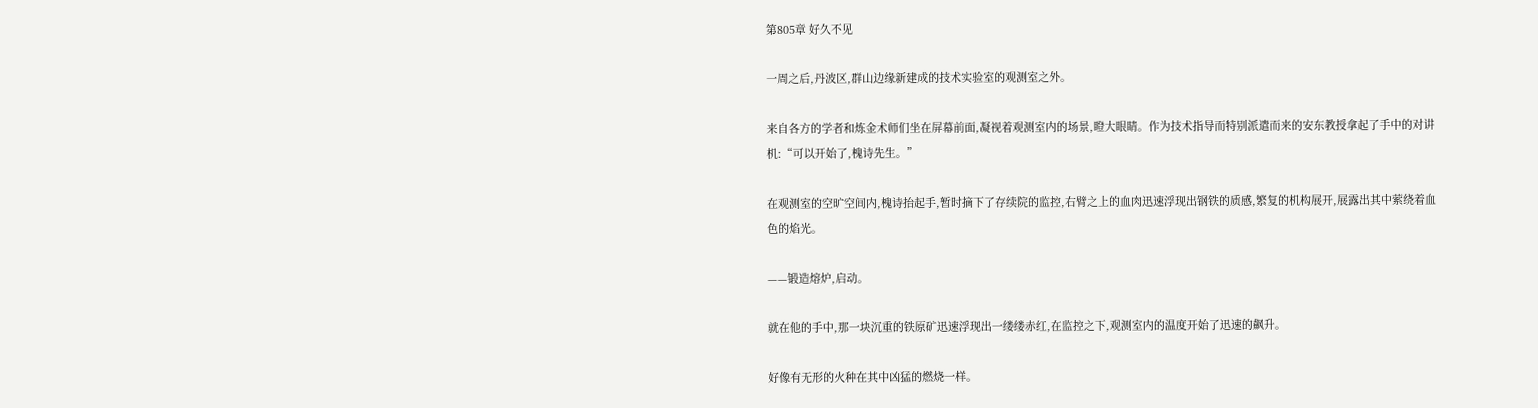第805章 好久不见

一周之后,丹波区,群山边缘新建成的技术实验室的观测室之外。

来自各方的学者和炼金术师们坐在屏幕前面,凝视着观测室内的场景,瞪大眼睛。作为技术指导而特别派遣而来的安东教授拿起了手中的对讲机:“可以开始了,槐诗先生。”

在观测室的空旷空间内,槐诗抬起手,暂时摘下了存续院的监控,右臂之上的血肉迅速浮现出钢铁的质感,繁复的机构展开,展露出其中萦绕着血色的焰光。

——锻造熔炉,启动。

就在他的手中,那一块沉重的铁原矿迅速浮现出一缕缕赤红,在监控之下,观测室内的温度开始了迅速的飙升。

好像有无形的火种在其中凶猛的燃烧一样。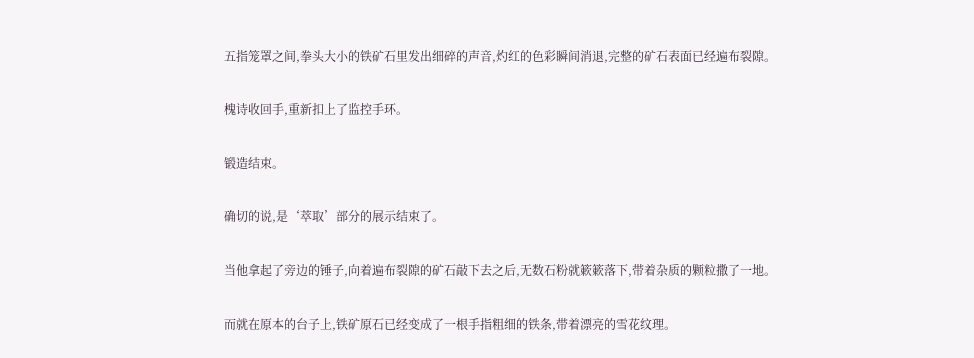五指笼罩之间,拳头大小的铁矿石里发出细碎的声音,灼红的色彩瞬间消退,完整的矿石表面已经遍布裂隙。

槐诗收回手,重新扣上了监控手环。

锻造结束。

确切的说,是‘萃取’部分的展示结束了。

当他拿起了旁边的锤子,向着遍布裂隙的矿石敲下去之后,无数石粉就簌簌落下,带着杂质的颗粒撒了一地。

而就在原本的台子上,铁矿原石已经变成了一根手指粗细的铁条,带着漂亮的雪花纹理。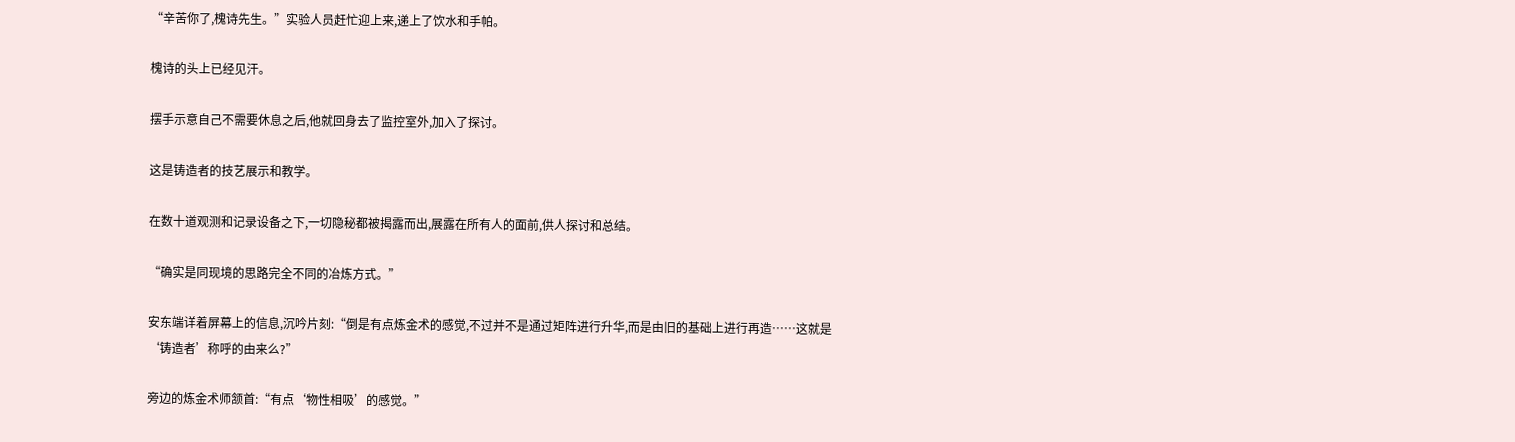“辛苦你了,槐诗先生。”实验人员赶忙迎上来,递上了饮水和手帕。

槐诗的头上已经见汗。

摆手示意自己不需要休息之后,他就回身去了监控室外,加入了探讨。

这是铸造者的技艺展示和教学。

在数十道观测和记录设备之下,一切隐秘都被揭露而出,展露在所有人的面前,供人探讨和总结。

“确实是同现境的思路完全不同的冶炼方式。”

安东端详着屏幕上的信息,沉吟片刻:“倒是有点炼金术的感觉,不过并不是通过矩阵进行升华,而是由旧的基础上进行再造……这就是‘铸造者’称呼的由来么?”

旁边的炼金术师颔首:“有点‘物性相吸’的感觉。”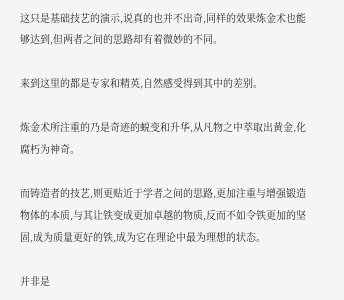这只是基础技艺的演示,说真的也并不出奇,同样的效果炼金术也能够达到,但两者之间的思路却有着微妙的不同。

来到这里的都是专家和精英,自然感受得到其中的差别。

炼金术所注重的乃是奇迹的蜕变和升华,从凡物之中萃取出黄金,化腐朽为神奇。

而铸造者的技艺,则更贴近于学者之间的思路,更加注重与增强锻造物体的本质,与其让铁变成更加卓越的物质,反而不如令铁更加的坚固,成为质量更好的铁,成为它在理论中最为理想的状态。

并非是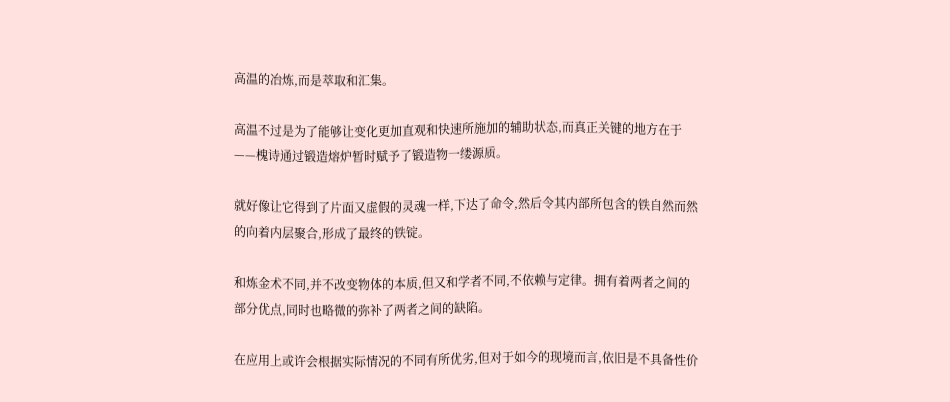高温的冶炼,而是萃取和汇集。

高温不过是为了能够让变化更加直观和快速所施加的辅助状态,而真正关键的地方在于——槐诗通过锻造熔炉暂时赋予了锻造物一缕源质。

就好像让它得到了片面又虚假的灵魂一样,下达了命令,然后令其内部所包含的铁自然而然的向着内层聚合,形成了最终的铁锭。

和炼金术不同,并不改变物体的本质,但又和学者不同,不依赖与定律。拥有着两者之间的部分优点,同时也略微的弥补了两者之间的缺陷。

在应用上或许会根据实际情况的不同有所优劣,但对于如今的现境而言,依旧是不具备性价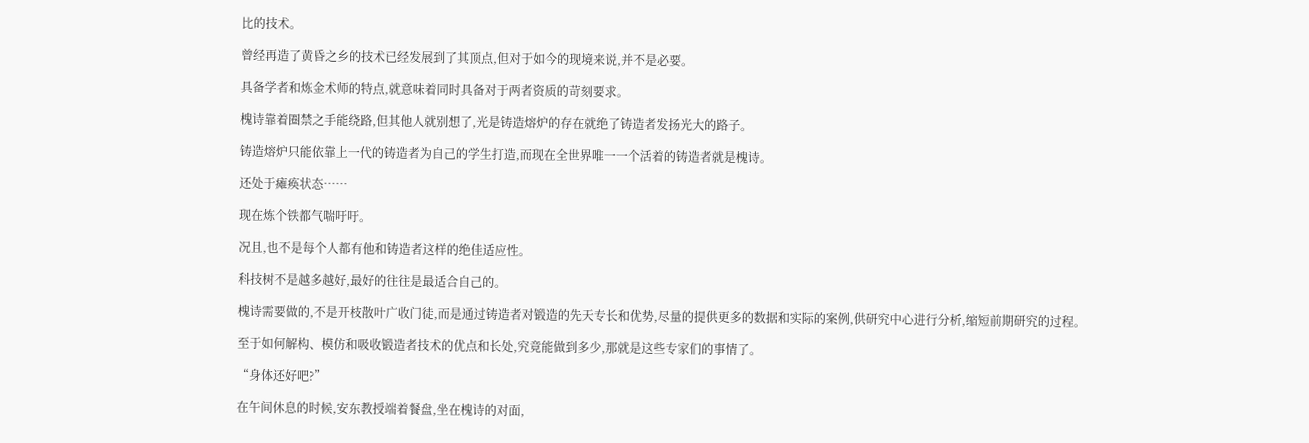比的技术。

曾经再造了黄昏之乡的技术已经发展到了其顶点,但对于如今的现境来说,并不是必要。

具备学者和炼金术师的特点,就意味着同时具备对于两者资质的苛刻要求。

槐诗靠着圈禁之手能绕路,但其他人就别想了,光是铸造熔炉的存在就绝了铸造者发扬光大的路子。

铸造熔炉只能依靠上一代的铸造者为自己的学生打造,而现在全世界唯一一个活着的铸造者就是槐诗。

还处于瘫痪状态……

现在炼个铁都气喘吁吁。

况且,也不是每个人都有他和铸造者这样的绝佳适应性。

科技树不是越多越好,最好的往往是最适合自己的。

槐诗需要做的,不是开枝散叶广收门徒,而是通过铸造者对锻造的先天专长和优势,尽量的提供更多的数据和实际的案例,供研究中心进行分析,缩短前期研究的过程。

至于如何解构、模仿和吸收锻造者技术的优点和长处,究竟能做到多少,那就是这些专家们的事情了。

“身体还好吧?”

在午间休息的时候,安东教授端着餐盘,坐在槐诗的对面,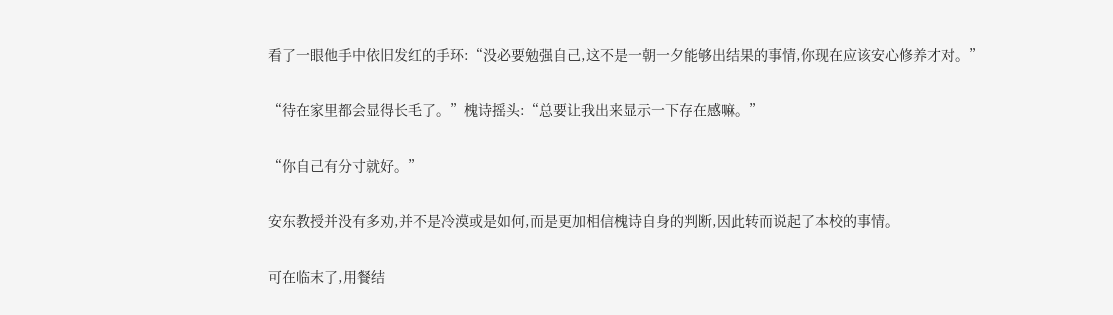看了一眼他手中依旧发红的手环:“没必要勉强自己,这不是一朝一夕能够出结果的事情,你现在应该安心修养才对。”

“待在家里都会显得长毛了。”槐诗摇头:“总要让我出来显示一下存在感嘛。”

“你自己有分寸就好。”

安东教授并没有多劝,并不是冷漠或是如何,而是更加相信槐诗自身的判断,因此转而说起了本校的事情。

可在临末了,用餐结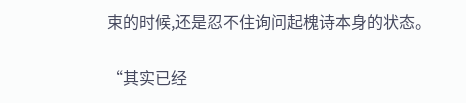束的时候,还是忍不住询问起槐诗本身的状态。

“其实已经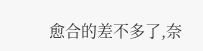愈合的差不多了,奈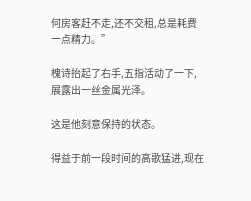何房客赶不走,还不交租,总是耗费一点精力。”

槐诗抬起了右手,五指活动了一下,展露出一丝金属光泽。

这是他刻意保持的状态。

得益于前一段时间的高歌猛进,现在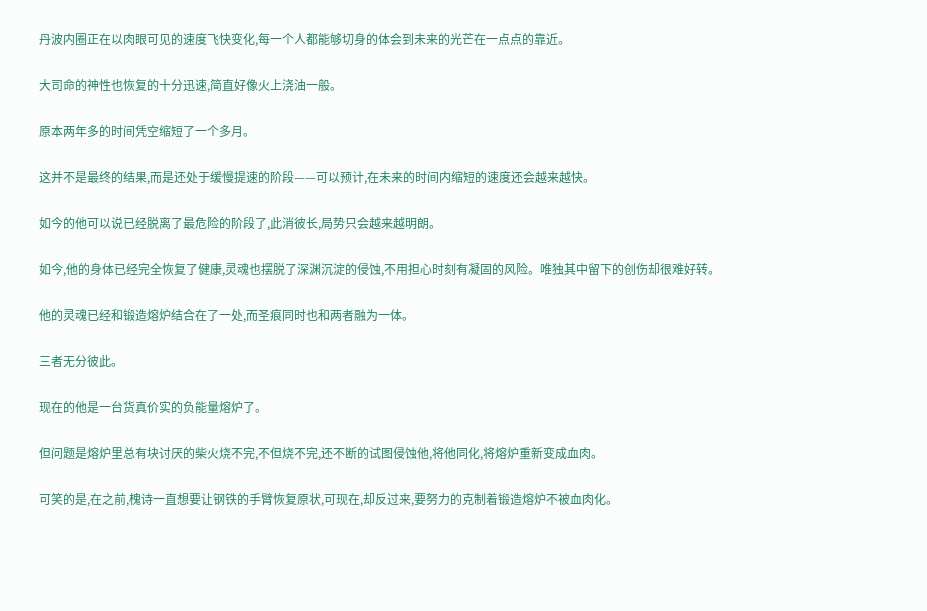丹波内圈正在以肉眼可见的速度飞快变化,每一个人都能够切身的体会到未来的光芒在一点点的靠近。

大司命的神性也恢复的十分迅速,简直好像火上浇油一般。

原本两年多的时间凭空缩短了一个多月。

这并不是最终的结果,而是还处于缓慢提速的阶段——可以预计,在未来的时间内缩短的速度还会越来越快。

如今的他可以说已经脱离了最危险的阶段了,此消彼长,局势只会越来越明朗。

如今,他的身体已经完全恢复了健康,灵魂也摆脱了深渊沉淀的侵蚀,不用担心时刻有凝固的风险。唯独其中留下的创伤却很难好转。

他的灵魂已经和锻造熔炉结合在了一处,而圣痕同时也和两者融为一体。

三者无分彼此。

现在的他是一台货真价实的负能量熔炉了。

但问题是熔炉里总有块讨厌的柴火烧不完,不但烧不完,还不断的试图侵蚀他,将他同化,将熔炉重新变成血肉。

可笑的是,在之前,槐诗一直想要让钢铁的手臂恢复原状,可现在,却反过来,要努力的克制着锻造熔炉不被血肉化。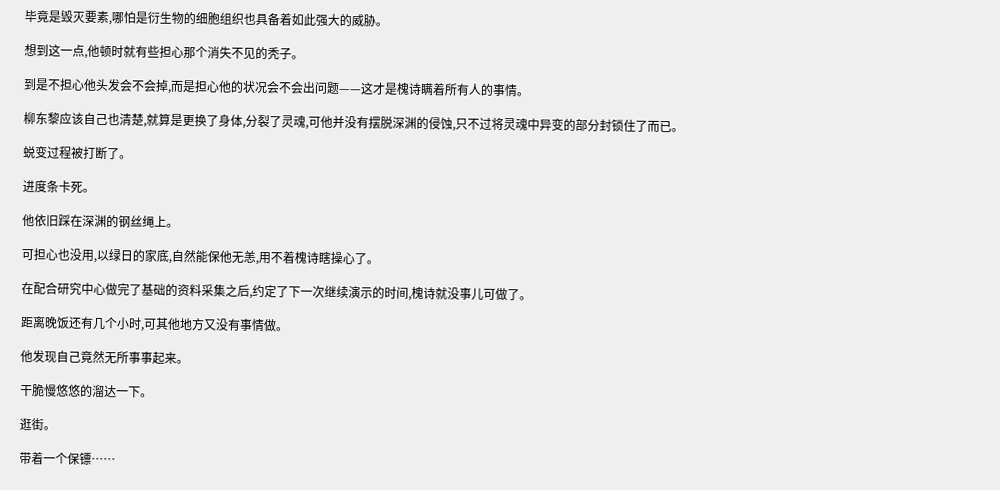毕竟是毁灭要素,哪怕是衍生物的细胞组织也具备着如此强大的威胁。

想到这一点,他顿时就有些担心那个消失不见的秃子。

到是不担心他头发会不会掉,而是担心他的状况会不会出问题——这才是槐诗瞒着所有人的事情。

柳东黎应该自己也清楚,就算是更换了身体,分裂了灵魂,可他并没有摆脱深渊的侵蚀,只不过将灵魂中异变的部分封锁住了而已。

蜕变过程被打断了。

进度条卡死。

他依旧踩在深渊的钢丝绳上。

可担心也没用,以绿日的家底,自然能保他无恙,用不着槐诗瞎操心了。

在配合研究中心做完了基础的资料采集之后,约定了下一次继续演示的时间,槐诗就没事儿可做了。

距离晚饭还有几个小时,可其他地方又没有事情做。

他发现自己竟然无所事事起来。

干脆慢悠悠的溜达一下。

逛街。

带着一个保镖……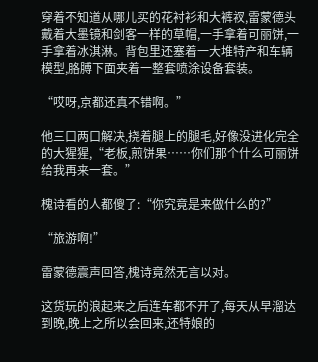穿着不知道从哪儿买的花衬衫和大裤衩,雷蒙德头戴着大墨镜和剑客一样的草帽,一手拿着可丽饼,一手拿着冰淇淋。背包里还塞着一大堆特产和车辆模型,胳膊下面夹着一整套喷涂设备套装。

“哎呀,京都还真不错啊。”

他三口两口解决,挠着腿上的腿毛,好像没进化完全的大猩猩,“老板,煎饼果……你们那个什么可丽饼给我再来一套。”

槐诗看的人都傻了:“你究竟是来做什么的?”

“旅游啊!”

雷蒙德震声回答,槐诗竟然无言以对。

这货玩的浪起来之后连车都不开了,每天从早溜达到晚,晚上之所以会回来,还特娘的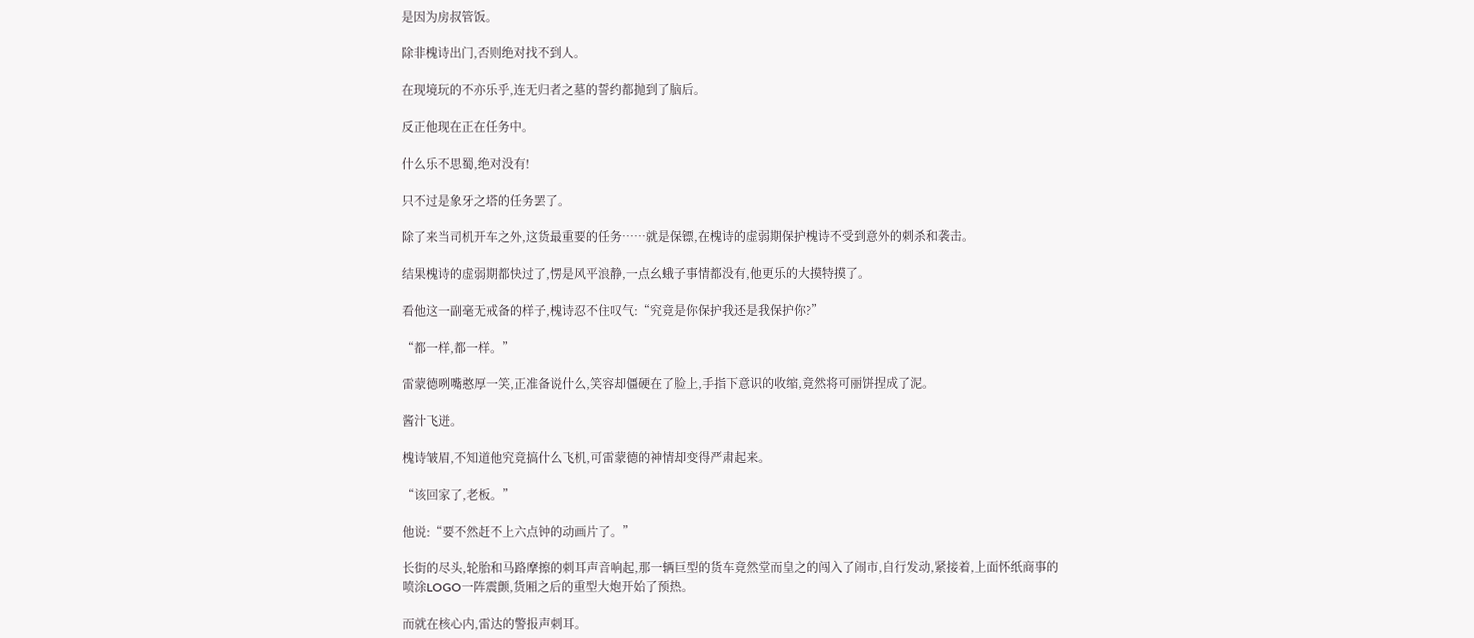是因为房叔管饭。

除非槐诗出门,否则绝对找不到人。

在现境玩的不亦乐乎,连无归者之墓的誓约都抛到了脑后。

反正他现在正在任务中。

什么乐不思蜀,绝对没有!

只不过是象牙之塔的任务罢了。

除了来当司机开车之外,这货最重要的任务……就是保镖,在槐诗的虚弱期保护槐诗不受到意外的刺杀和袭击。

结果槐诗的虚弱期都快过了,愣是风平浪静,一点幺蛾子事情都没有,他更乐的大摸特摸了。

看他这一副毫无戒备的样子,槐诗忍不住叹气:“究竟是你保护我还是我保护你?”

“都一样,都一样。”

雷蒙德咧嘴憨厚一笑,正准备说什么,笑容却僵硬在了脸上,手指下意识的收缩,竟然将可丽饼捏成了泥。

酱汁飞迸。

槐诗皱眉,不知道他究竟搞什么飞机,可雷蒙德的神情却变得严肃起来。

“该回家了,老板。”

他说:“要不然赶不上六点钟的动画片了。”

长街的尽头,轮胎和马路摩擦的刺耳声音响起,那一辆巨型的货车竟然堂而皇之的闯入了闹市,自行发动,紧接着,上面怀纸商事的喷涂LOGO一阵震颤,货厢之后的重型大炮开始了预热。

而就在核心内,雷达的警报声刺耳。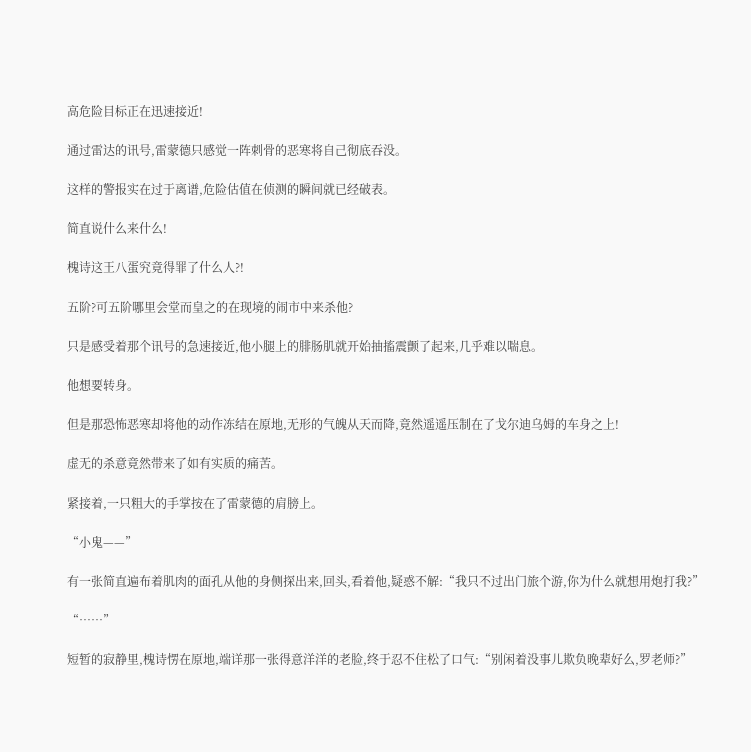高危险目标正在迅速接近!

通过雷达的讯号,雷蒙德只感觉一阵刺骨的恶寒将自己彻底吞没。

这样的警报实在过于离谱,危险估值在侦测的瞬间就已经破表。

简直说什么来什么!

槐诗这王八蛋究竟得罪了什么人?!

五阶?可五阶哪里会堂而皇之的在现境的闹市中来杀他?

只是感受着那个讯号的急速接近,他小腿上的腓肠肌就开始抽搐震颤了起来,几乎难以喘息。

他想要转身。

但是那恐怖恶寒却将他的动作冻结在原地,无形的气魄从天而降,竟然遥遥压制在了戈尔迪乌姆的车身之上!

虚无的杀意竟然带来了如有实质的痛苦。

紧接着,一只粗大的手掌按在了雷蒙德的肩膀上。

“小鬼——”

有一张简直遍布着肌肉的面孔从他的身侧探出来,回头,看着他,疑惑不解:“我只不过出门旅个游,你为什么就想用炮打我?”

“……”

短暂的寂静里,槐诗愣在原地,端详那一张得意洋洋的老脸,终于忍不住松了口气:“别闲着没事儿欺负晚辈好么,罗老师?”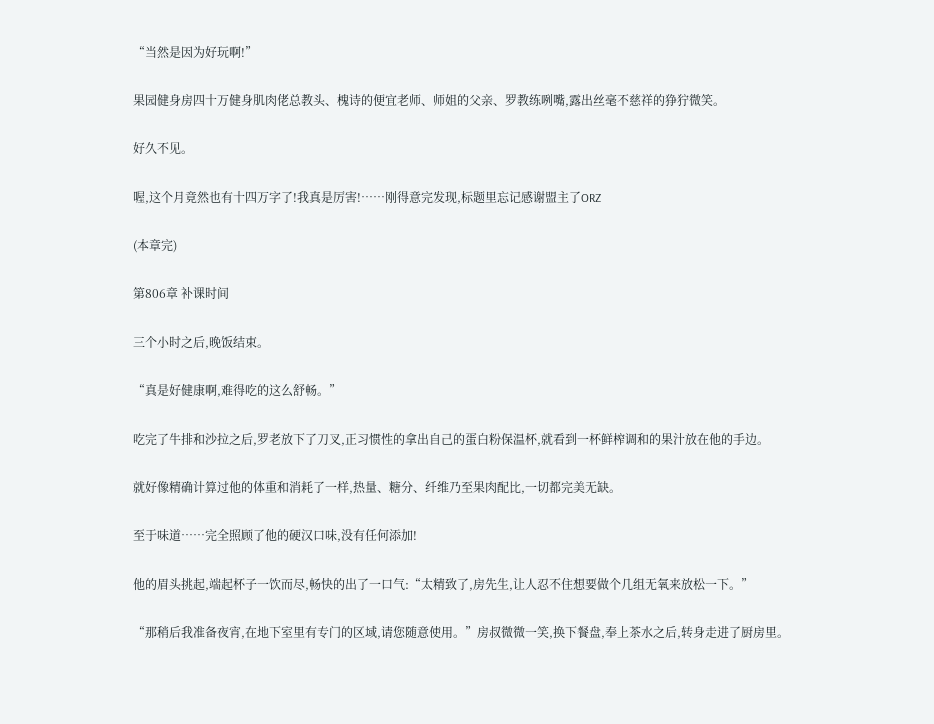“当然是因为好玩啊!”

果园健身房四十万健身肌肉佬总教头、槐诗的便宜老师、师姐的父亲、罗教练咧嘴,露出丝毫不慈祥的狰狞微笑。

好久不见。

喔,这个月竟然也有十四万字了!我真是厉害!……刚得意完发现,标题里忘记感谢盟主了ORZ

(本章完)

第806章 补课时间

三个小时之后,晚饭结束。

“真是好健康啊,难得吃的这么舒畅。”

吃完了牛排和沙拉之后,罗老放下了刀叉,正习惯性的拿出自己的蛋白粉保温杯,就看到一杯鲜榨调和的果汁放在他的手边。

就好像精确计算过他的体重和消耗了一样,热量、糖分、纤维乃至果肉配比,一切都完美无缺。

至于味道……完全照顾了他的硬汉口味,没有任何添加!

他的眉头挑起,端起杯子一饮而尽,畅快的出了一口气:“太精致了,房先生,让人忍不住想要做个几组无氧来放松一下。”

“那稍后我准备夜宵,在地下室里有专门的区域,请您随意使用。”房叔微微一笑,换下餐盘,奉上茶水之后,转身走进了厨房里。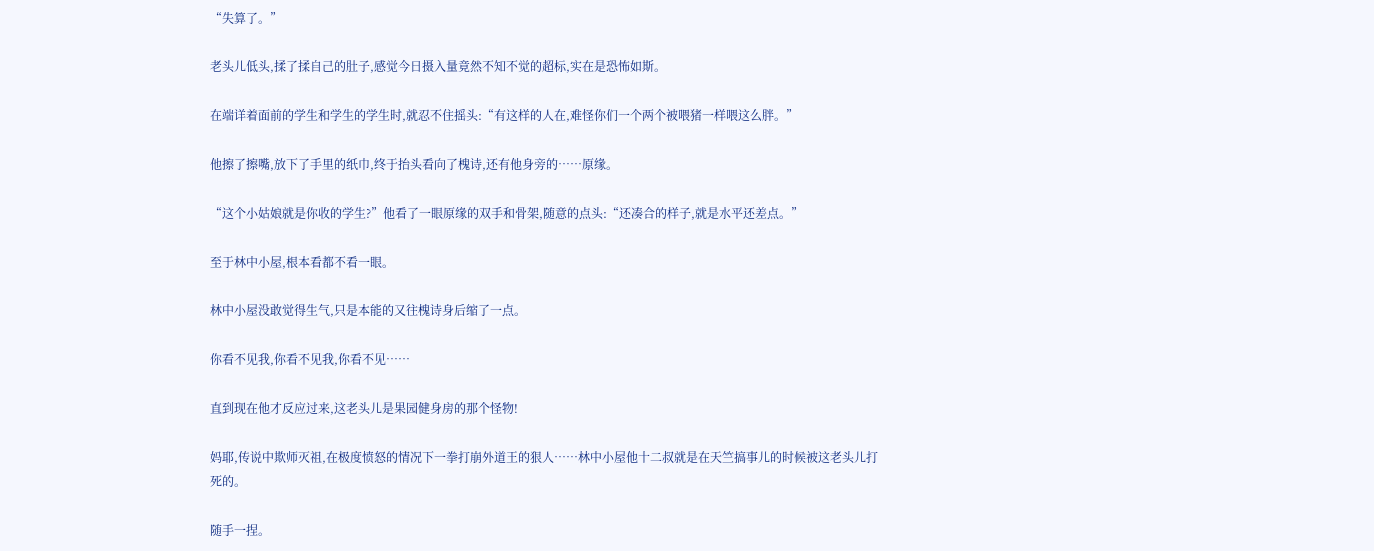“失算了。”

老头儿低头,揉了揉自己的肚子,感觉今日摄入量竟然不知不觉的超标,实在是恐怖如斯。

在端详着面前的学生和学生的学生时,就忍不住摇头:“有这样的人在,难怪你们一个两个被喂猪一样喂这么胖。”

他擦了擦嘴,放下了手里的纸巾,终于抬头看向了槐诗,还有他身旁的……原缘。

“这个小姑娘就是你收的学生?”他看了一眼原缘的双手和骨架,随意的点头:“还凑合的样子,就是水平还差点。”

至于林中小屋,根本看都不看一眼。

林中小屋没敢觉得生气,只是本能的又往槐诗身后缩了一点。

你看不见我,你看不见我,你看不见……

直到现在他才反应过来,这老头儿是果园健身房的那个怪物!

妈耶,传说中欺师灭祖,在极度愤怒的情况下一拳打崩外道王的狠人……林中小屋他十二叔就是在天竺搞事儿的时候被这老头儿打死的。

随手一捏。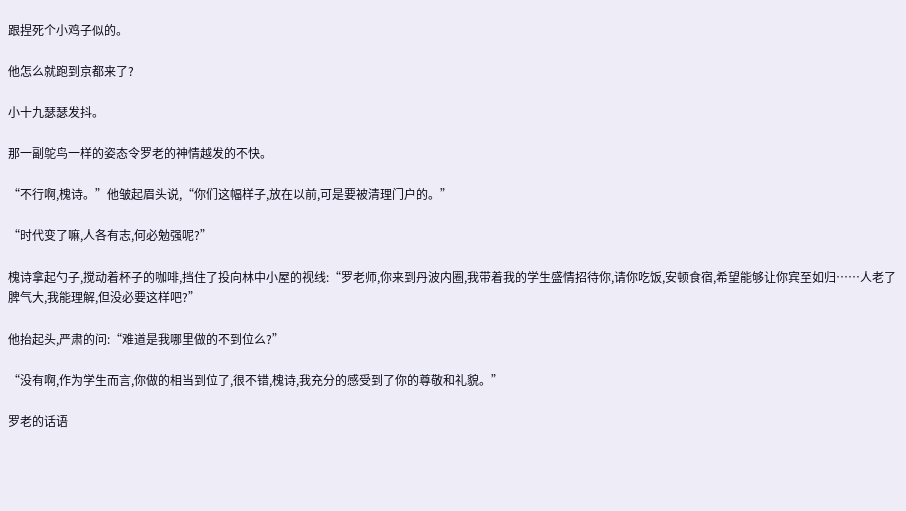跟捏死个小鸡子似的。

他怎么就跑到京都来了?

小十九瑟瑟发抖。

那一副鸵鸟一样的姿态令罗老的神情越发的不快。

“不行啊,槐诗。”他皱起眉头说,“你们这幅样子,放在以前,可是要被清理门户的。”

“时代变了嘛,人各有志,何必勉强呢?”

槐诗拿起勺子,搅动着杯子的咖啡,挡住了投向林中小屋的视线:“罗老师,你来到丹波内圈,我带着我的学生盛情招待你,请你吃饭,安顿食宿,希望能够让你宾至如归……人老了脾气大,我能理解,但没必要这样吧?”

他抬起头,严肃的问:“难道是我哪里做的不到位么?”

“没有啊,作为学生而言,你做的相当到位了,很不错,槐诗,我充分的感受到了你的尊敬和礼貌。”

罗老的话语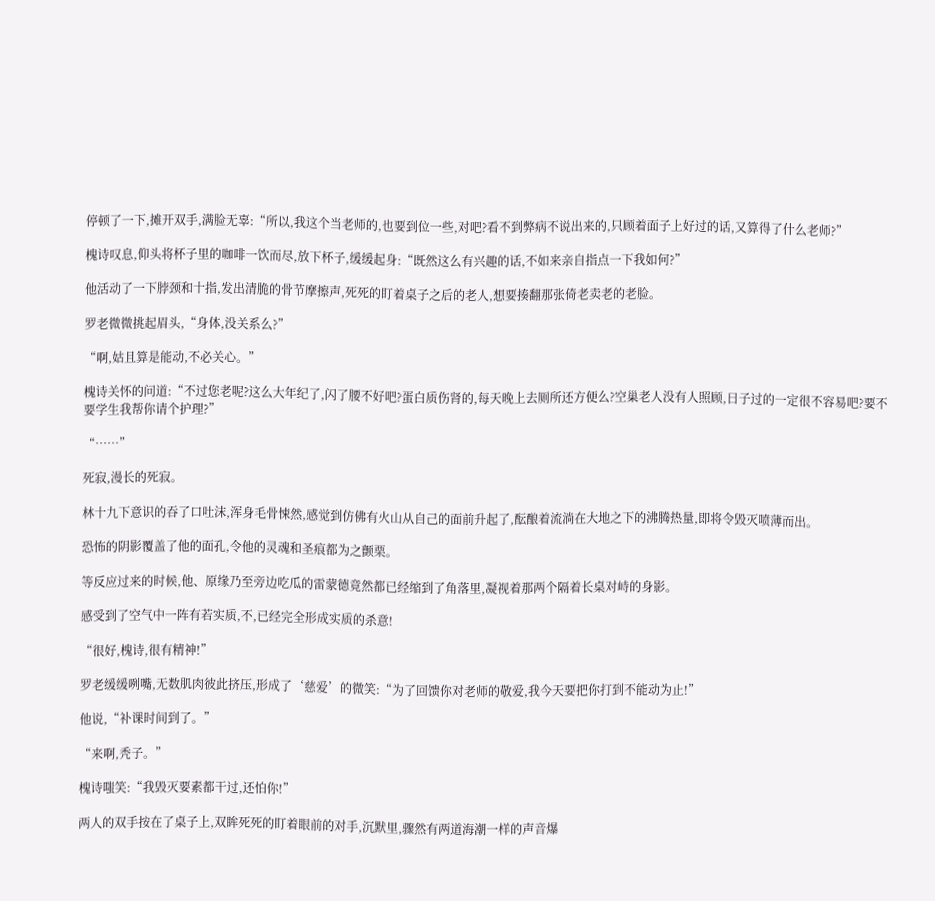停顿了一下,摊开双手,满脸无辜:“所以,我这个当老师的,也要到位一些,对吧?看不到弊病不说出来的,只顾着面子上好过的话,又算得了什么老师?”

槐诗叹息,仰头将杯子里的咖啡一饮而尽,放下杯子,缓缓起身:“既然这么有兴趣的话,不如来亲自指点一下我如何?”

他活动了一下脖颈和十指,发出清脆的骨节摩擦声,死死的盯着桌子之后的老人,想要揍翻那张倚老卖老的老脸。

罗老微微挑起眉头,“身体,没关系么?”

“啊,姑且算是能动,不必关心。”

槐诗关怀的问道:“不过您老呢?这么大年纪了,闪了腰不好吧?蛋白质伤肾的,每天晚上去厕所还方便么?空巢老人没有人照顾,日子过的一定很不容易吧?要不要学生我帮你请个护理?”

“……”

死寂,漫长的死寂。

林十九下意识的吞了口吐沫,浑身毛骨悚然,感觉到仿佛有火山从自己的面前升起了,酝酿着流淌在大地之下的沸腾热量,即将令毁灭喷薄而出。

恐怖的阴影覆盖了他的面孔,令他的灵魂和圣痕都为之颤栗。

等反应过来的时候,他、原缘乃至旁边吃瓜的雷蒙德竟然都已经缩到了角落里,凝视着那两个隔着长桌对峙的身影。

感受到了空气中一阵有若实质,不,已经完全形成实质的杀意!

“很好,槐诗,很有精神!”

罗老缓缓咧嘴,无数肌肉彼此挤压,形成了‘慈爱’的微笑:“为了回馈你对老师的敬爱,我今天要把你打到不能动为止!”

他说,“补课时间到了。”

“来啊,秃子。”

槐诗嗤笑:“我毁灭要素都干过,还怕你!”

两人的双手按在了桌子上,双眸死死的盯着眼前的对手,沉默里,骤然有两道海潮一样的声音爆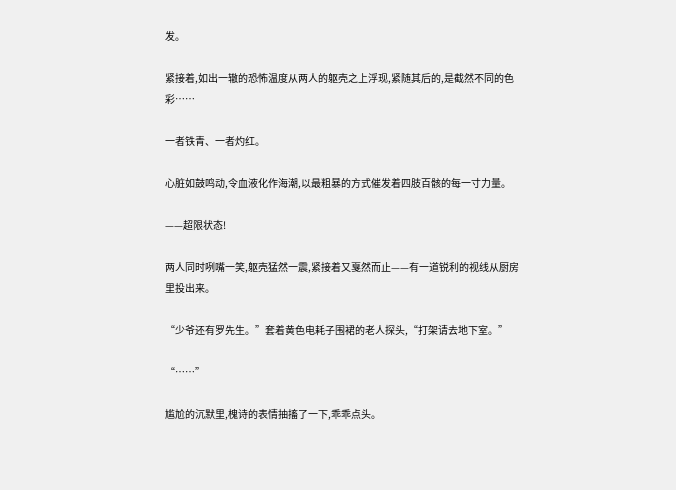发。

紧接着,如出一辙的恐怖温度从两人的躯壳之上浮现,紧随其后的,是截然不同的色彩……

一者铁青、一者灼红。

心脏如鼓鸣动,令血液化作海潮,以最粗暴的方式催发着四肢百骸的每一寸力量。

——超限状态!

两人同时咧嘴一笑,躯壳猛然一震,紧接着又戛然而止——有一道锐利的视线从厨房里投出来。

“少爷还有罗先生。”套着黄色电耗子围裙的老人探头,“打架请去地下室。”

“……”

尴尬的沉默里,槐诗的表情抽搐了一下,乖乖点头。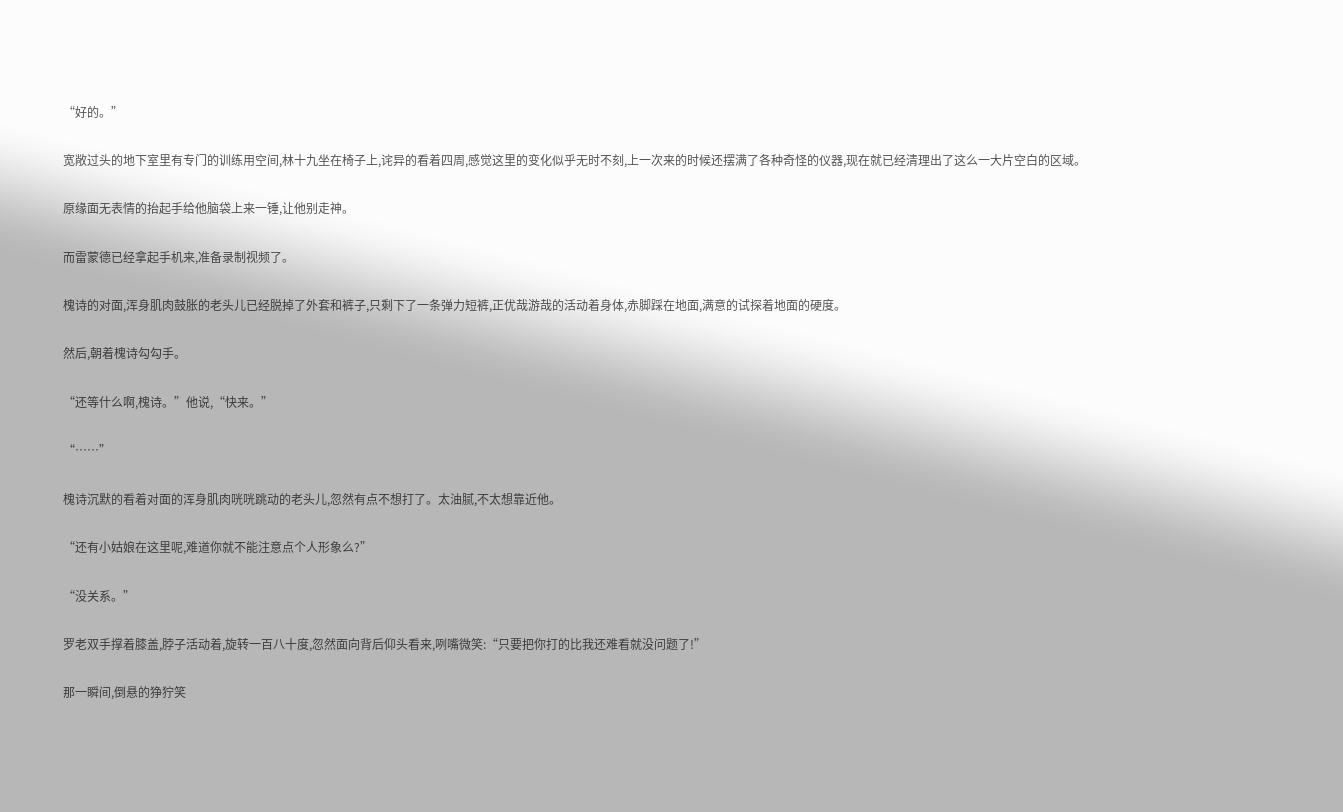“好的。”

宽敞过头的地下室里有专门的训练用空间,林十九坐在椅子上,诧异的看着四周,感觉这里的变化似乎无时不刻,上一次来的时候还摆满了各种奇怪的仪器,现在就已经清理出了这么一大片空白的区域。

原缘面无表情的抬起手给他脑袋上来一锤,让他别走神。

而雷蒙德已经拿起手机来,准备录制视频了。

槐诗的对面,浑身肌肉鼓胀的老头儿已经脱掉了外套和裤子,只剩下了一条弹力短裤,正优哉游哉的活动着身体,赤脚踩在地面,满意的试探着地面的硬度。

然后,朝着槐诗勾勾手。

“还等什么啊,槐诗。”他说,“快来。”

“……”

槐诗沉默的看着对面的浑身肌肉咣咣跳动的老头儿,忽然有点不想打了。太油腻,不太想靠近他。

“还有小姑娘在这里呢,难道你就不能注意点个人形象么?”

“没关系。”

罗老双手撑着膝盖,脖子活动着,旋转一百八十度,忽然面向背后仰头看来,咧嘴微笑:“只要把你打的比我还难看就没问题了!”

那一瞬间,倒悬的狰狞笑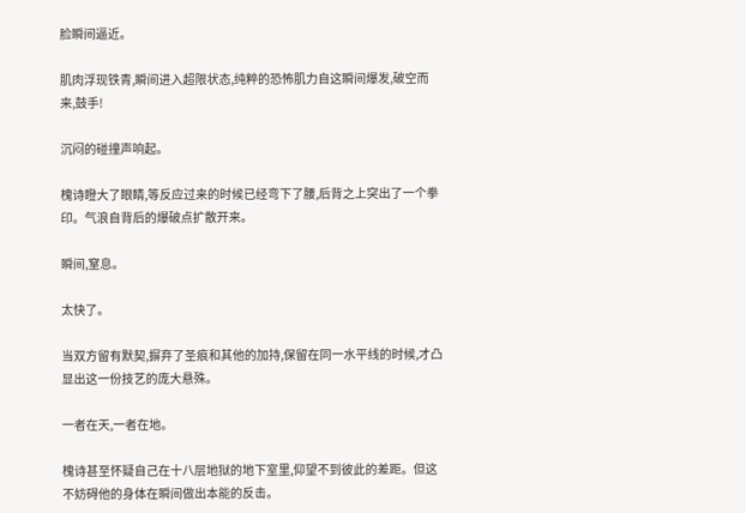脸瞬间逼近。

肌肉浮现铁青,瞬间进入超限状态,纯粹的恐怖肌力自这瞬间爆发,破空而来,鼓手!

沉闷的碰撞声响起。

槐诗瞪大了眼睛,等反应过来的时候已经弯下了腰,后背之上突出了一个拳印。气浪自背后的爆破点扩散开来。

瞬间,窒息。

太快了。

当双方留有默契,摒弃了圣痕和其他的加持,保留在同一水平线的时候,才凸显出这一份技艺的庞大悬殊。

一者在天,一者在地。

槐诗甚至怀疑自己在十八层地狱的地下室里,仰望不到彼此的差距。但这不妨碍他的身体在瞬间做出本能的反击。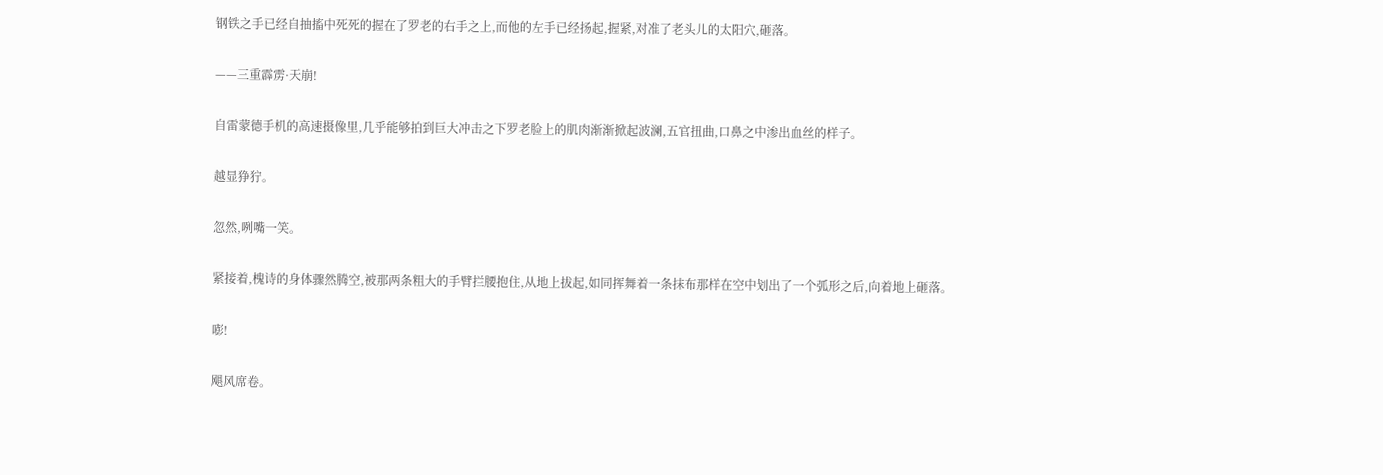钢铁之手已经自抽搐中死死的握在了罗老的右手之上,而他的左手已经扬起,握紧,对准了老头儿的太阳穴,砸落。

——三重霹雳·天崩!

自雷蒙德手机的高速摄像里,几乎能够拍到巨大冲击之下罗老脸上的肌肉渐渐掀起波澜,五官扭曲,口鼻之中渗出血丝的样子。

越显狰狞。

忽然,咧嘴一笑。

紧接着,槐诗的身体骤然腾空,被那两条粗大的手臂拦腰抱住,从地上拔起,如同挥舞着一条抹布那样在空中划出了一个弧形之后,向着地上砸落。

嘭!

飓风席卷。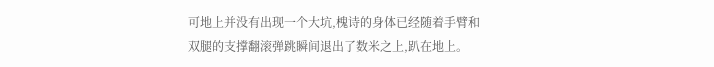可地上并没有出现一个大坑,槐诗的身体已经随着手臂和双腿的支撑翻滚弹跳瞬间退出了数米之上,趴在地上。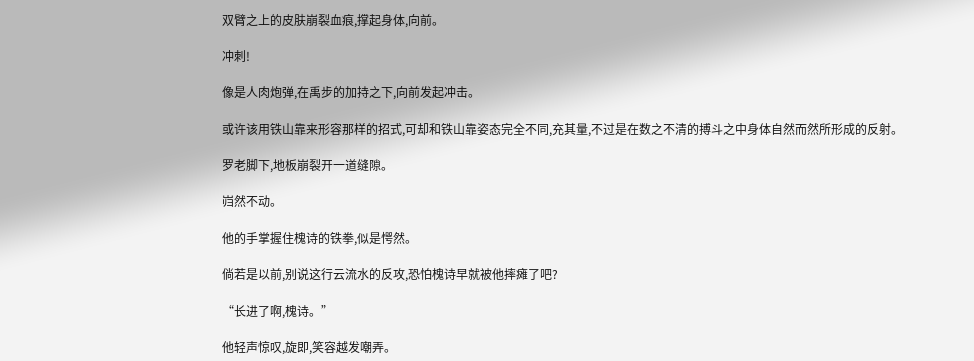双臂之上的皮肤崩裂血痕,撑起身体,向前。

冲刺!

像是人肉炮弹,在禹步的加持之下,向前发起冲击。

或许该用铁山靠来形容那样的招式,可却和铁山靠姿态完全不同,充其量,不过是在数之不清的搏斗之中身体自然而然所形成的反射。

罗老脚下,地板崩裂开一道缝隙。

岿然不动。

他的手掌握住槐诗的铁拳,似是愕然。

倘若是以前,别说这行云流水的反攻,恐怕槐诗早就被他摔瘫了吧?

“长进了啊,槐诗。”

他轻声惊叹,旋即,笑容越发嘲弄。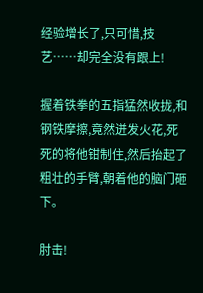经验增长了,只可惜,技艺……却完全没有跟上!

握着铁拳的五指猛然收拢,和钢铁摩擦,竟然迸发火花,死死的将他钳制住,然后抬起了粗壮的手臂,朝着他的脑门砸下。

肘击!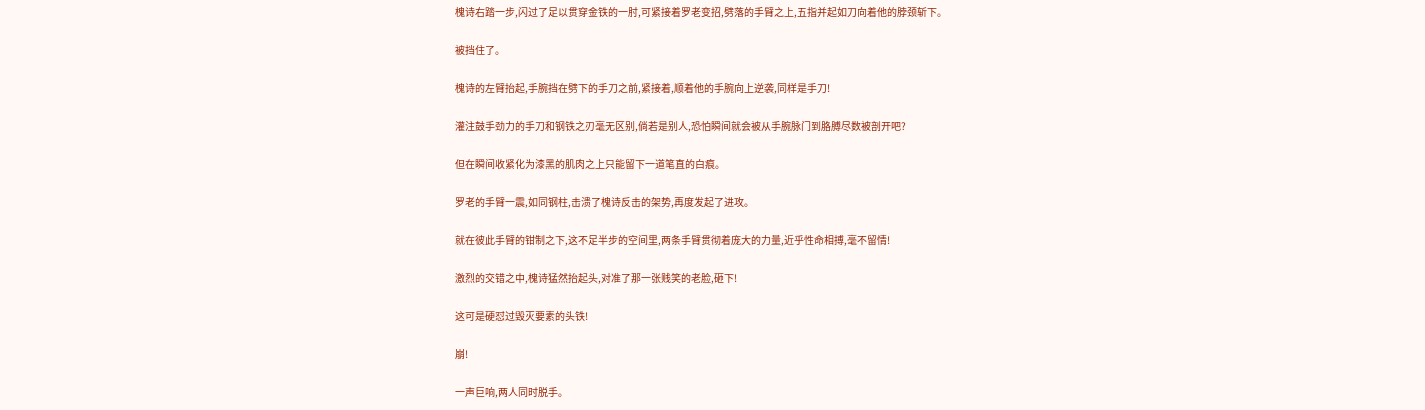槐诗右踏一步,闪过了足以贯穿金铁的一肘,可紧接着罗老变招,劈落的手臂之上,五指并起如刀向着他的脖颈斩下。

被挡住了。

槐诗的左臂抬起,手腕挡在劈下的手刀之前,紧接着,顺着他的手腕向上逆袭,同样是手刀!

灌注鼓手劲力的手刀和钢铁之刃毫无区别,倘若是别人,恐怕瞬间就会被从手腕脉门到胳膊尽数被剖开吧?

但在瞬间收紧化为漆黑的肌肉之上只能留下一道笔直的白痕。

罗老的手臂一震,如同钢柱,击溃了槐诗反击的架势,再度发起了进攻。

就在彼此手臂的钳制之下,这不足半步的空间里,两条手臂贯彻着庞大的力量,近乎性命相搏,毫不留情!

激烈的交错之中,槐诗猛然抬起头,对准了那一张贱笑的老脸,砸下!

这可是硬怼过毁灭要素的头铁!

崩!

一声巨响,两人同时脱手。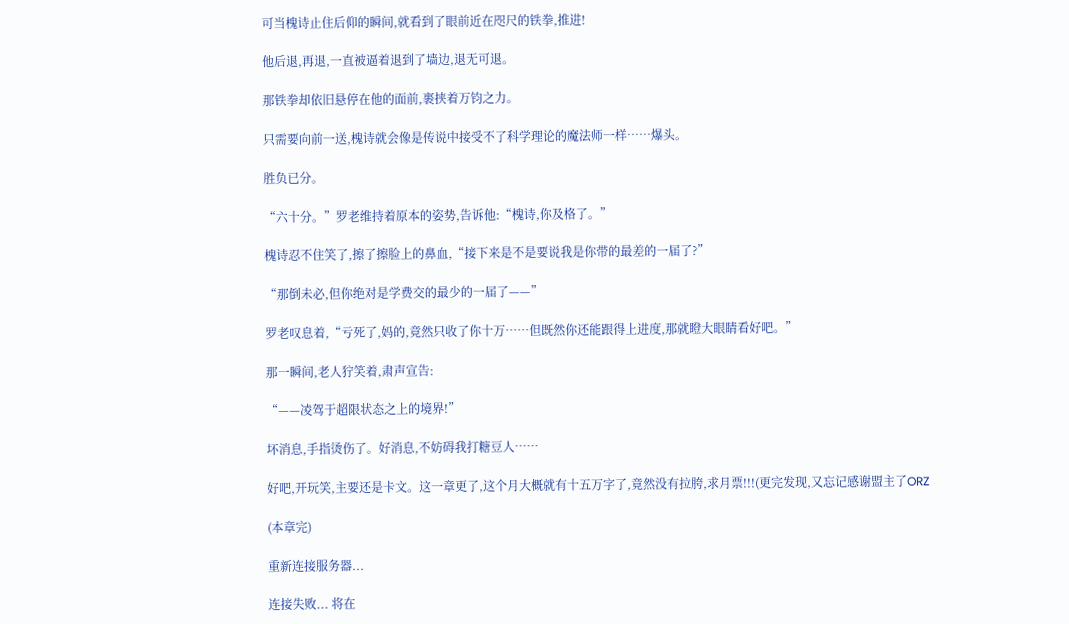可当槐诗止住后仰的瞬间,就看到了眼前近在咫尺的铁拳,推进!

他后退,再退,一直被逼着退到了墙边,退无可退。

那铁拳却依旧悬停在他的面前,裹挟着万钧之力。

只需要向前一送,槐诗就会像是传说中接受不了科学理论的魔法师一样……爆头。

胜负已分。

“六十分。”罗老维持着原本的姿势,告诉他:“槐诗,你及格了。”

槐诗忍不住笑了,擦了擦脸上的鼻血,“接下来是不是要说我是你带的最差的一届了?”

“那倒未必,但你绝对是学费交的最少的一届了——”

罗老叹息着,“亏死了,妈的,竟然只收了你十万……但既然你还能跟得上进度,那就瞪大眼睛看好吧。”

那一瞬间,老人狞笑着,肃声宣告:

“——凌驾于超限状态之上的境界!”

坏消息,手指烫伤了。好消息,不妨碍我打糖豆人……

好吧,开玩笑,主要还是卡文。这一章更了,这个月大概就有十五万字了,竟然没有拉胯,求月票!!!(更完发现,又忘记感谢盟主了ORZ

(本章完)

重新连接服务器...

连接失败... 将在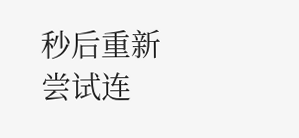秒后重新尝试连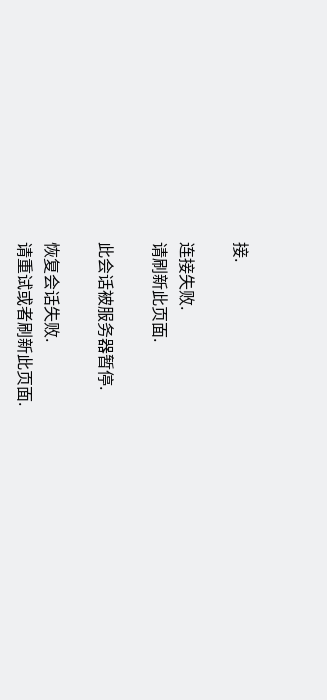接.

连接失败.
请刷新此页面.

此会话被服务器暂停.

恢复会话失败.
请重试或者刷新此页面.